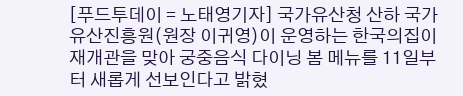[푸드투데이 = 노태영기자] 국가유산청 산하 국가유산진흥원(원장 이귀영)이 운영하는 한국의집이 재개관을 맞아 궁중음식 다이닝 봄 메뉴를 11일부터 새롭게 선보인다고 밝혔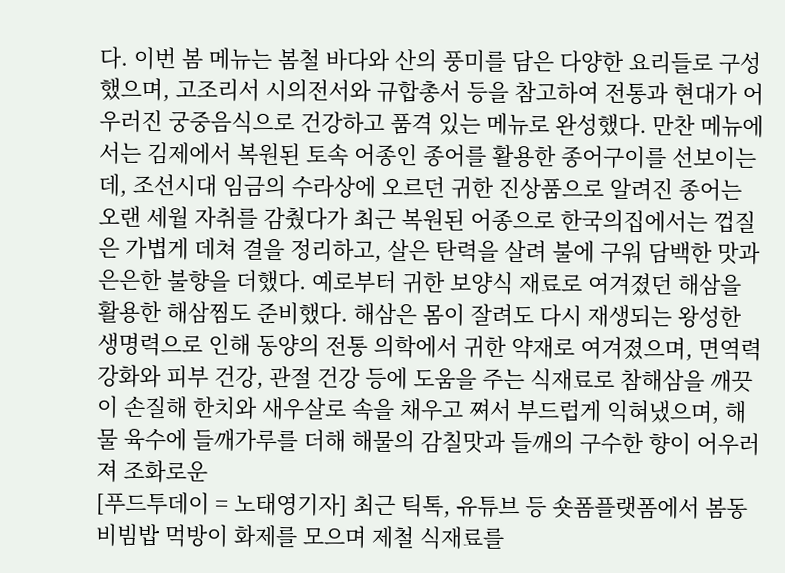다. 이번 봄 메뉴는 봄철 바다와 산의 풍미를 담은 다양한 요리들로 구성했으며, 고조리서 시의전서와 규합총서 등을 참고하여 전통과 현대가 어우러진 궁중음식으로 건강하고 품격 있는 메뉴로 완성했다. 만찬 메뉴에서는 김제에서 복원된 토속 어종인 종어를 활용한 종어구이를 선보이는데, 조선시대 임금의 수라상에 오르던 귀한 진상품으로 알려진 종어는 오랜 세월 자취를 감췄다가 최근 복원된 어종으로 한국의집에서는 껍질은 가볍게 데쳐 결을 정리하고, 살은 탄력을 살려 불에 구워 담백한 맛과 은은한 불향을 더했다. 예로부터 귀한 보양식 재료로 여겨졌던 해삼을 활용한 해삼찜도 준비했다. 해삼은 몸이 잘려도 다시 재생되는 왕성한 생명력으로 인해 동양의 전통 의학에서 귀한 약재로 여겨졌으며, 면역력 강화와 피부 건강, 관절 건강 등에 도움을 주는 식재료로 참해삼을 깨끗이 손질해 한치와 새우살로 속을 채우고 쪄서 부드럽게 익혀냈으며, 해물 육수에 들깨가루를 더해 해물의 감칠맛과 들깨의 구수한 향이 어우러져 조화로운
[푸드투데이 = 노태영기자] 최근 틱톡, 유튜브 등 숏폼플랫폼에서 봄동 비빔밥 먹방이 화제를 모으며 제철 식재료를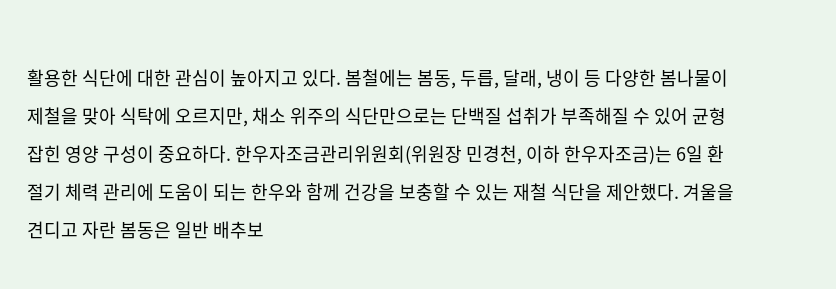활용한 식단에 대한 관심이 높아지고 있다. 봄철에는 봄동, 두릅, 달래, 냉이 등 다양한 봄나물이 제철을 맞아 식탁에 오르지만, 채소 위주의 식단만으로는 단백질 섭취가 부족해질 수 있어 균형 잡힌 영양 구성이 중요하다. 한우자조금관리위원회(위원장 민경천, 이하 한우자조금)는 6일 환절기 체력 관리에 도움이 되는 한우와 함께 건강을 보충할 수 있는 재철 식단을 제안했다. 겨울을 견디고 자란 봄동은 일반 배추보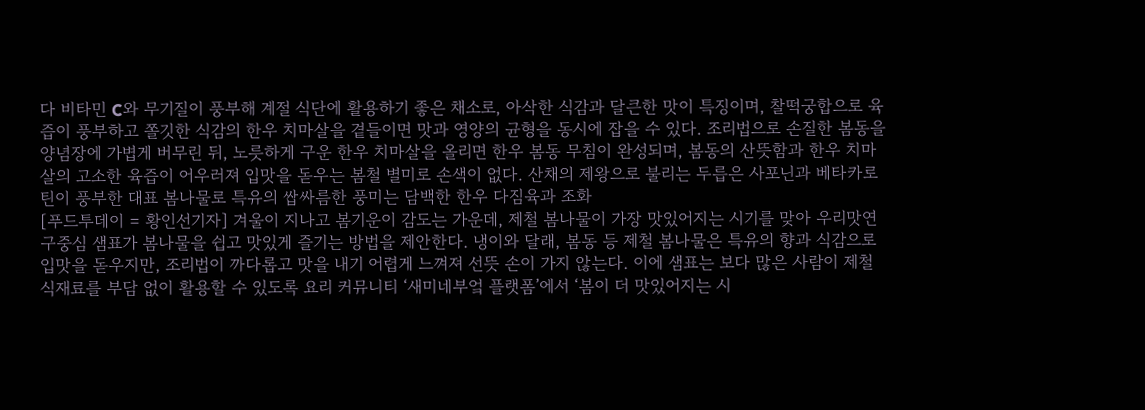다 비타민 C와 무기질이 풍부해 계절 식단에 활용하기 좋은 채소로, 아삭한 식감과 달큰한 맛이 특징이며, 찰떡궁합으로 육즙이 풍부하고 쫄깃한 식감의 한우 치마살을 곁들이면 맛과 영양의 균형을 동시에 잡을 수 있다. 조리법으로 손질한 봄동을 양념장에 가볍게 버무린 뒤, 노릇하게 구운 한우 치마살을 올리면 한우 봄동 무침이 완성되며, 봄동의 산뜻함과 한우 치마살의 고소한 육즙이 어우러져 입맛을 돋우는 봄철 별미로 손색이 없다. 산채의 제왕으로 불리는 두릅은 사포닌과 베타카로틴이 풍부한 대표 봄나물로 특유의 쌉싸름한 풍미는 담백한 한우 다짐육과 조화
[푸드투데이 = 황인선기자] 겨울이 지나고 봄기운이 감도는 가운데, 제철 봄나물이 가장 맛있어지는 시기를 맞아 우리맛연구중심 샘표가 봄나물을 쉽고 맛있게 즐기는 방법을 제안한다. 냉이와 달래, 봄동 등 제철 봄나물은 특유의 향과 식감으로 입맛을 돋우지만, 조리법이 까다롭고 맛을 내기 어렵게 느껴져 선뜻 손이 가지 않는다. 이에 샘표는 보다 많은 사람이 제철 식재료를 부담 없이 활용할 수 있도록 요리 커뮤니티 ‘새미네부엌 플랫폼’에서 ‘봄이 더 맛있어지는 시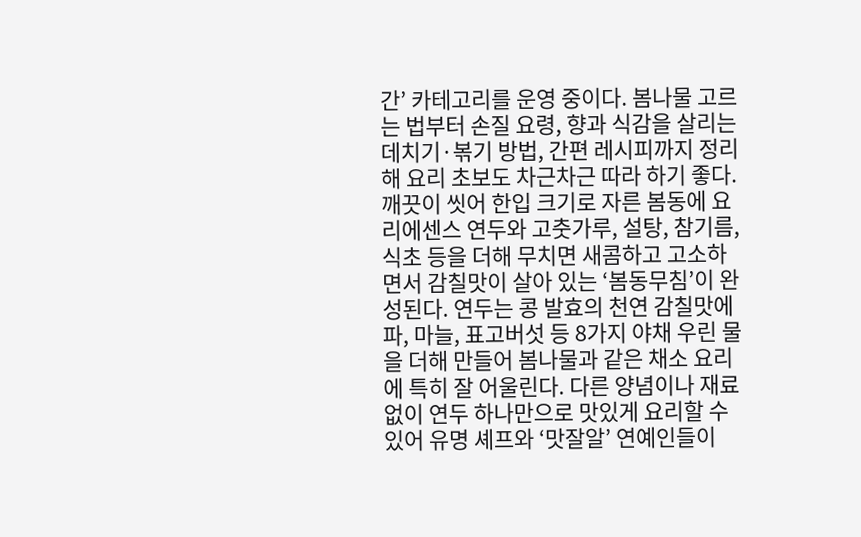간’ 카테고리를 운영 중이다. 봄나물 고르는 법부터 손질 요령, 향과 식감을 살리는 데치기·볶기 방법, 간편 레시피까지 정리해 요리 초보도 차근차근 따라 하기 좋다. 깨끗이 씻어 한입 크기로 자른 봄동에 요리에센스 연두와 고춧가루, 설탕, 참기름, 식초 등을 더해 무치면 새콤하고 고소하면서 감칠맛이 살아 있는 ‘봄동무침’이 완성된다. 연두는 콩 발효의 천연 감칠맛에 파, 마늘, 표고버섯 등 8가지 야채 우린 물을 더해 만들어 봄나물과 같은 채소 요리에 특히 잘 어울린다. 다른 양념이나 재료 없이 연두 하나만으로 맛있게 요리할 수 있어 유명 셰프와 ‘맛잘알’ 연예인들이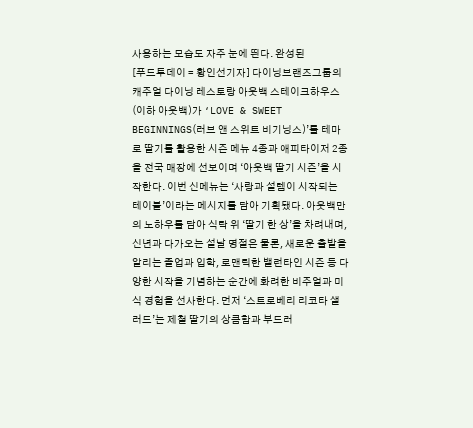사용하는 모습도 자주 눈에 띈다. 완성된
[푸드투데이 = 황인선기자] 다이닝브랜즈그룹의 캐주얼 다이닝 레스토랑 아웃백 스테이크하우스(이하 아웃백)가 ‘LOVE & SWEET BEGINNINGS(러브 앤 스위트 비기닝스)’를 테마로 딸기를 활용한 시즌 메뉴 4종과 애피타이저 2종을 전국 매장에 선보이며 ‘아웃백 딸기 시즌’을 시작한다. 이번 신메뉴는 ‘사랑과 설렘이 시작되는 테이블’이라는 메시지를 담아 기획됐다. 아웃백만의 노하우를 담아 식탁 위 ‘딸기 한 상’을 차려내며, 신년과 다가오는 설날 명절은 물론, 새로운 출발을 알리는 졸업과 입학, 로맨틱한 밸런타인 시즌 등 다양한 시작을 기념하는 순간에 화려한 비주얼과 미식 경험을 선사한다. 먼저 ‘스트로베리 리코타 샐러드’는 제철 딸기의 상큼함과 부드러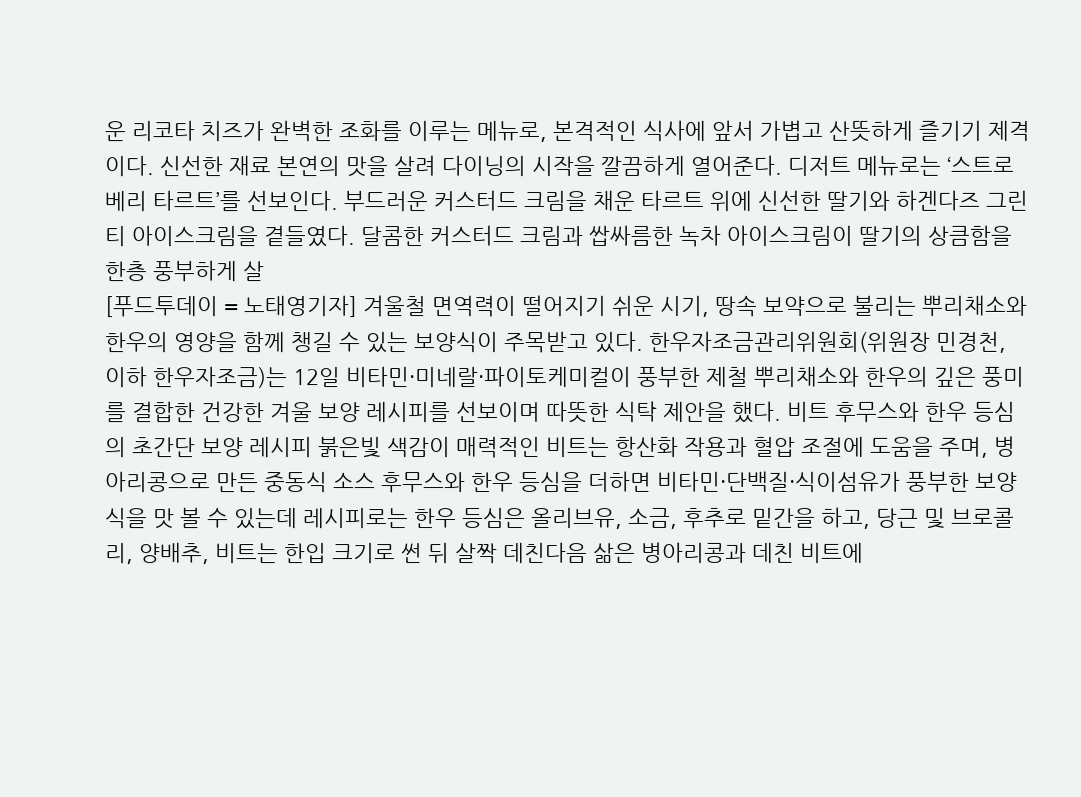운 리코타 치즈가 완벽한 조화를 이루는 메뉴로, 본격적인 식사에 앞서 가볍고 산뜻하게 즐기기 제격이다. 신선한 재료 본연의 맛을 살려 다이닝의 시작을 깔끔하게 열어준다. 디저트 메뉴로는 ‘스트로베리 타르트’를 선보인다. 부드러운 커스터드 크림을 채운 타르트 위에 신선한 딸기와 하겐다즈 그린티 아이스크림을 곁들였다. 달콤한 커스터드 크림과 쌉싸름한 녹차 아이스크림이 딸기의 상큼함을 한층 풍부하게 살
[푸드투데이 = 노태영기자] 겨울철 면역력이 떨어지기 쉬운 시기, 땅속 보약으로 불리는 뿌리채소와 한우의 영양을 함께 챙길 수 있는 보양식이 주목받고 있다. 한우자조금관리위원회(위원장 민경천, 이하 한우자조금)는 12일 비타민·미네랄·파이토케미컬이 풍부한 제철 뿌리채소와 한우의 깊은 풍미를 결합한 건강한 겨울 보양 레시피를 선보이며 따뜻한 식탁 제안을 했다. 비트 후무스와 한우 등심의 초간단 보양 레시피 붉은빛 색감이 매력적인 비트는 항산화 작용과 혈압 조절에 도움을 주며, 병아리콩으로 만든 중동식 소스 후무스와 한우 등심을 더하면 비타민·단백질·식이섬유가 풍부한 보양식을 맛 볼 수 있는데 레시피로는 한우 등심은 올리브유, 소금, 후추로 밑간을 하고, 당근 및 브로콜리, 양배추, 비트는 한입 크기로 썬 뒤 살짝 데친다음 삶은 병아리콩과 데친 비트에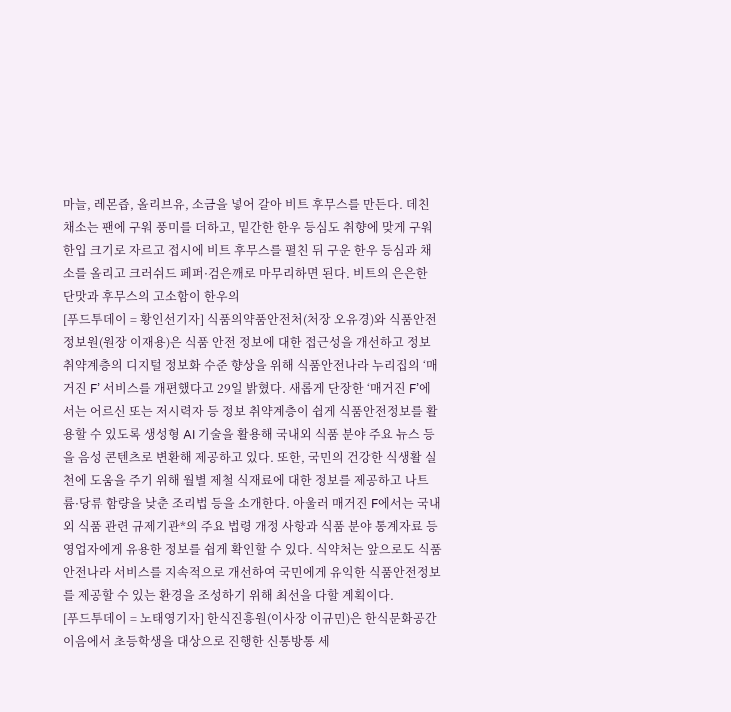마늘, 레몬즙, 올리브유, 소금을 넣어 갈아 비트 후무스를 만든다. 데친 채소는 팬에 구워 풍미를 더하고, 밑간한 한우 등심도 취향에 맞게 구워 한입 크기로 자르고 접시에 비트 후무스를 펼친 뒤 구운 한우 등심과 채소를 올리고 크러쉬드 페퍼·검은깨로 마무리하면 된다. 비트의 은은한 단맛과 후무스의 고소함이 한우의
[푸드투데이 = 황인선기자] 식품의약품안전처(처장 오유경)와 식품안전정보원(원장 이재용)은 식품 안전 정보에 대한 접근성을 개선하고 정보 취약계층의 디지털 정보화 수준 향상을 위해 식품안전나라 누리집의 ‘매거진 F’ 서비스를 개편했다고 29일 밝혔다. 새롭게 단장한 ‘매거진 F’에서는 어르신 또는 저시력자 등 정보 취약계층이 쉽게 식품안전정보를 활용할 수 있도록 생성형 AI 기술을 활용해 국내외 식품 분야 주요 뉴스 등을 음성 콘텐츠로 변환해 제공하고 있다. 또한, 국민의 건강한 식생활 실천에 도움을 주기 위해 월별 제철 식재료에 대한 정보를 제공하고 나트륨·당류 함량을 낮춘 조리법 등을 소개한다. 아울러 매거진 F에서는 국내외 식품 관련 규제기관*의 주요 법령 개정 사항과 식품 분야 통계자료 등 영업자에게 유용한 정보를 쉽게 확인할 수 있다. 식약처는 앞으로도 식품안전나라 서비스를 지속적으로 개선하여 국민에게 유익한 식품안전정보를 제공할 수 있는 환경을 조성하기 위해 최선을 다할 계획이다.
[푸드투데이 = 노태영기자] 한식진흥원(이사장 이규민)은 한식문화공간 이음에서 초등학생을 대상으로 진행한 신통방통 세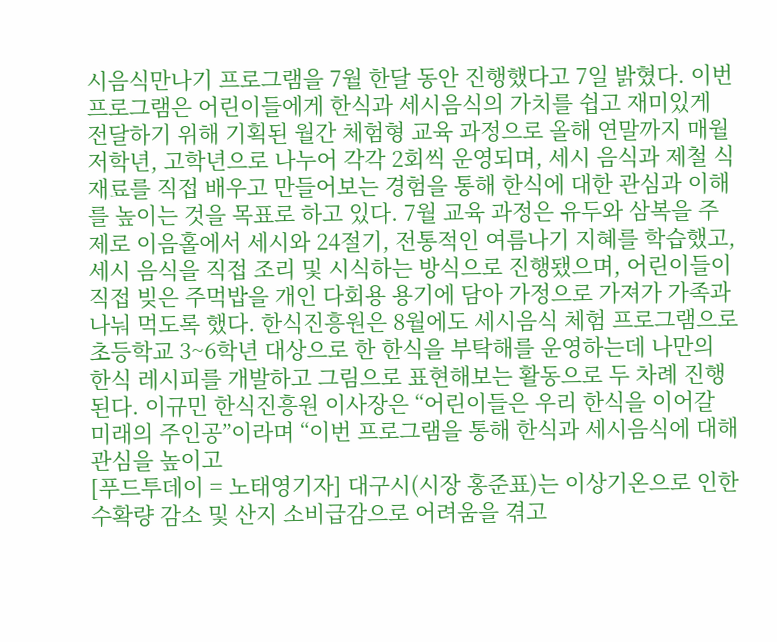시음식만나기 프로그램을 7월 한달 동안 진행했다고 7일 밝혔다. 이번 프로그램은 어린이들에게 한식과 세시음식의 가치를 쉽고 재미있게 전달하기 위해 기획된 월간 체험형 교육 과정으로 올해 연말까지 매월 저학년, 고학년으로 나누어 각각 2회씩 운영되며, 세시 음식과 제철 식재료를 직접 배우고 만들어보는 경험을 통해 한식에 대한 관심과 이해를 높이는 것을 목표로 하고 있다. 7월 교육 과정은 유두와 삼복을 주제로 이음홀에서 세시와 24절기, 전통적인 여름나기 지혜를 학습했고, 세시 음식을 직접 조리 및 시식하는 방식으로 진행됐으며, 어린이들이 직접 빚은 주먹밥을 개인 다회용 용기에 담아 가정으로 가져가 가족과 나눠 먹도록 했다. 한식진흥원은 8월에도 세시음식 체험 프로그램으로 초등학교 3~6학년 대상으로 한 한식을 부탁해를 운영하는데 나만의 한식 레시피를 개발하고 그림으로 표현해보는 활동으로 두 차례 진행된다. 이규민 한식진흥원 이사장은 “어린이들은 우리 한식을 이어갈 미래의 주인공”이라며 “이번 프로그램을 통해 한식과 세시음식에 대해 관심을 높이고
[푸드투데이 = 노태영기자] 대구시(시장 홍준표)는 이상기온으로 인한 수확량 감소 및 산지 소비급감으로 어려움을 겪고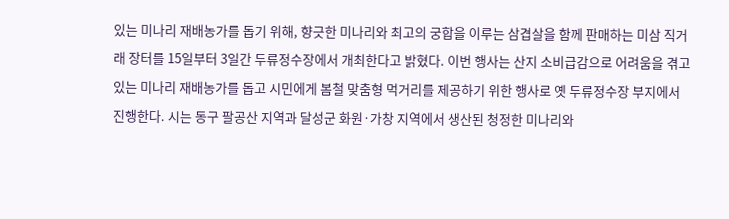있는 미나리 재배농가를 돕기 위해, 향긋한 미나리와 최고의 궁합을 이루는 삼겹살을 함께 판매하는 미삼 직거래 장터를 15일부터 3일간 두류정수장에서 개최한다고 밝혔다. 이번 행사는 산지 소비급감으로 어려움을 겪고 있는 미나리 재배농가를 돕고 시민에게 봄철 맞춤형 먹거리를 제공하기 위한 행사로 옛 두류정수장 부지에서 진행한다. 시는 동구 팔공산 지역과 달성군 화원·가창 지역에서 생산된 청정한 미나리와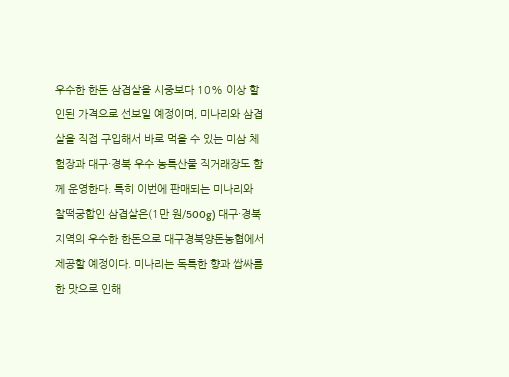우수한 한돈 삼겹살을 시중보다 10% 이상 할인된 가격으로 선보일 예정이며, 미나리와 삼겹살을 직접 구입해서 바로 먹을 수 있는 미삼 체험장과 대구·경북 우수 농특산물 직거래장도 함께 운영한다. 특히 이번에 판매되는 미나리와 찰떡궁합인 삼겹살은(1만 원/500g) 대구·경북지역의 우수한 한돈으로 대구경북양돈농협에서 제공할 예정이다. 미나리는 독특한 향과 쌉싸름한 맛으로 인해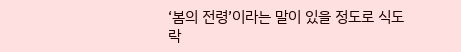‘봄의 전령’이라는 말이 있을 정도로 식도락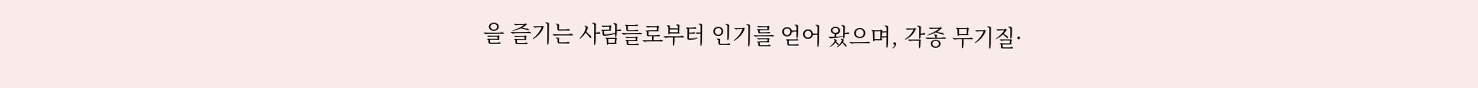을 즐기는 사람들로부터 인기를 얻어 왔으며, 각종 무기질·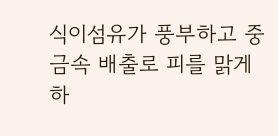식이섬유가 풍부하고 중금속 배출로 피를 맑게 하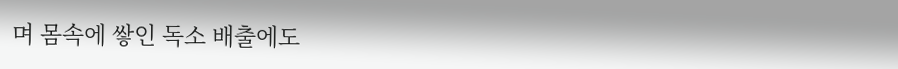며 몸속에 쌓인 독소 배출에도